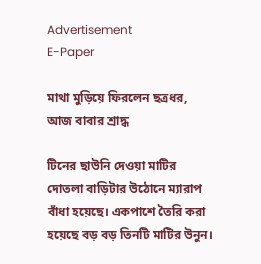Advertisement
E-Paper

মাথা মুড়িয়ে ফিরলেন ছত্রধর, আজ বাবার শ্রাদ্ধ

টিনের ছাউনি দেওয়া মাটির দোতলা বাড়িটার উঠোনে ম্যারাপ বাঁধা হয়েছে। একপাশে তৈরি করা হয়েছে বড় বড় তিনটি মাটির উনুন।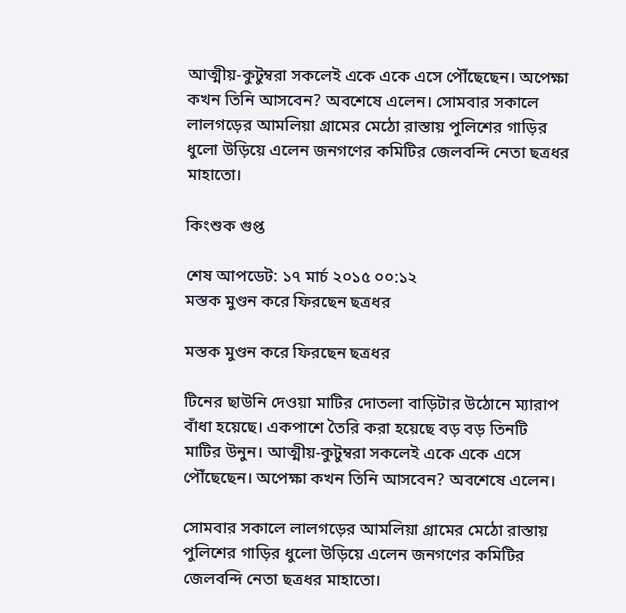আত্মীয়-কুটুম্বরা সকলেই একে একে এসে পৌঁছেছেন। অপেক্ষা কখন তিনি আসবেন? অবশেষে এলেন। সোমবার সকালে লালগড়ের আমলিয়া গ্রামের মেঠো রাস্তায় পুলিশের গাড়ির ধুলো উড়িয়ে এলেন জনগণের কমিটির জেলবন্দি নেতা ছত্রধর মাহাতো।

কিংশুক গুপ্ত

শেষ আপডেট: ১৭ মার্চ ২০১৫ ০০:১২
মস্তক মুণ্ডন করে ফিরছেন ছত্রধর

মস্তক মুণ্ডন করে ফিরছেন ছত্রধর

টিনের ছাউনি দেওয়া মাটির দোতলা বাড়িটার উঠোনে ম্যারাপ বাঁধা হয়েছে। একপাশে তৈরি করা হয়েছে বড় বড় তিনটি মাটির উনুন। আত্মীয়-কুটুম্বরা সকলেই একে একে এসে পৌঁছেছেন। অপেক্ষা কখন তিনি আসবেন? অবশেষে এলেন।

সোমবার সকালে লালগড়ের আমলিয়া গ্রামের মেঠো রাস্তায় পুলিশের গাড়ির ধুলো উড়িয়ে এলেন জনগণের কমিটির জেলবন্দি নেতা ছত্রধর মাহাতো।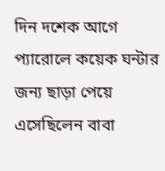দিন দশেক আগে প্যারোলে কয়েক ঘন্টার জন্য ছাড়া পেয়ে এসেছিলেন বাবা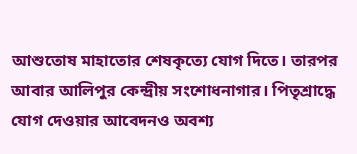আশুতোষ মাহাতোর শেষকৃত্যে যোগ দিতে। তারপর আবার আলিপুর কেন্দ্রীয় সংশোধনাগার। পিতৃশ্রাদ্ধে যোগ দেওয়ার আবেদনও অবশ্য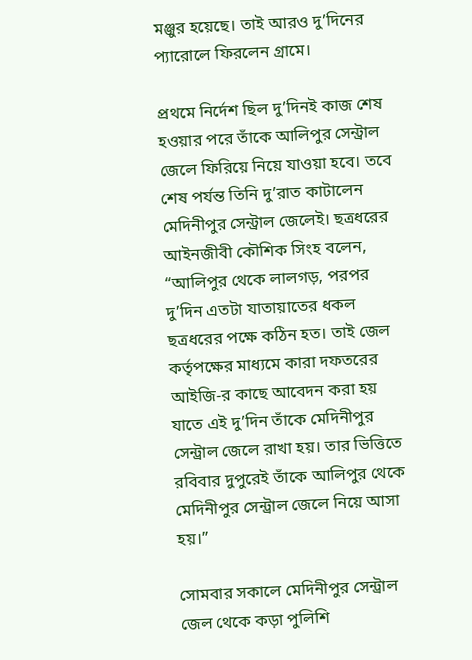মঞ্জুর হয়েছে। তাই আরও দু’দিনের প্যারোলে ফিরলেন গ্রামে।

প্রথমে নির্দেশ ছিল দু’দিনই কাজ শেষ হওয়ার পরে তাঁকে আলিপুর সেন্ট্রাল জেলে ফিরিয়ে নিয়ে যাওয়া হবে। তবে শেষ পর্যন্ত তিনি দু’রাত কাটালেন মেদিনীপুর সেন্ট্রাল জেলেই। ছত্রধরের আইনজীবী কৌশিক সিংহ বলেন, “আলিপুর থেকে লালগড়, পরপর দু’দিন এতটা যাতায়াতের ধকল ছত্রধরের পক্ষে কঠিন হত। তাই জেল কর্তৃপক্ষের মাধ্যমে কারা দফতরের আইজি-র কাছে আবেদন করা হয় যাতে এই দু’দিন তাঁকে মেদিনীপুর সেন্ট্রাল জেলে রাখা হয়। তার ভিত্তিতে রবিবার দুপুরেই তাঁকে আলিপুর থেকে মেদিনীপুর সেন্ট্রাল জেলে নিয়ে আসা হয়।”

সোমবার সকালে মেদিনীপুর সেন্ট্রাল জেল থেকে কড়া পুলিশি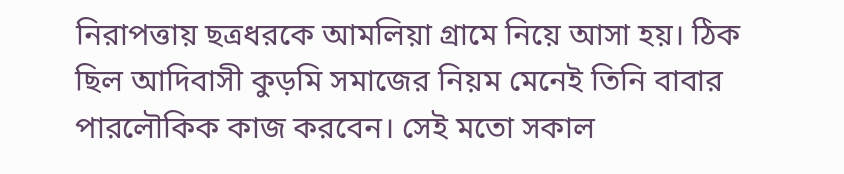নিরাপত্তায় ছত্রধরকে আমলিয়া গ্রামে নিয়ে আসা হয়। ঠিক ছিল আদিবাসী কুড়মি সমাজের নিয়ম মেনেই তিনি বাবার পারলৌকিক কাজ করবেন। সেই মতো সকাল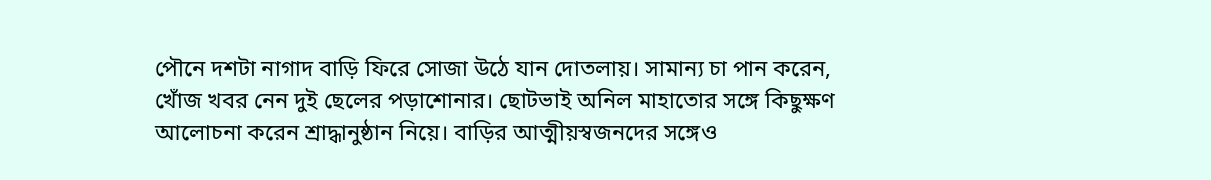পৌনে দশটা নাগাদ বাড়ি ফিরে সোজা উঠে যান দোতলায়। সামান্য চা পান করেন, খোঁজ খবর নেন দুই ছেলের পড়াশোনার। ছোটভাই অনিল মাহাতোর সঙ্গে কিছুক্ষণ আলোচনা করেন শ্রাদ্ধানুষ্ঠান নিয়ে। বাড়ির আত্মীয়স্বজনদের সঙ্গেও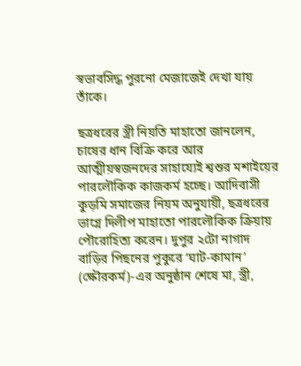স্বভাবসিদ্ধ পুরনো মেজাজেই দেখা যায় তাঁকে।

ছত্রধরের স্ত্রী নিয়তি মাহাতো জানলেন, চাষের ধান বিক্রি করে আর আত্মীয়স্বজনদের সাহায্যেই শ্বশুর মশাইয়ের পারলৌকিক কাজকর্ম হচ্ছে। আদিবাসী কুড়মি সমাজের নিয়ম অনুযায়ী, ছত্রধরের ভাগ্নে দিলীপ মাহাতো পারলৌকিক ক্রিয়ায় পৌরোহিত্য করেন। দুপুর ২টো নাগাদ বাড়ির পিছনের পুকুরে ‘ঘাট-কামান’ (ক্ষৌরকর্ম)-এর অনুষ্ঠান শেষে মা, স্ত্রী,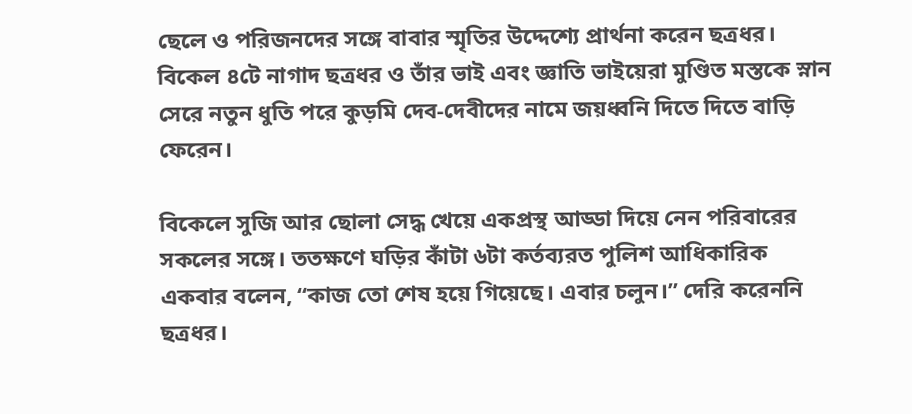ছেলে ও পরিজনদের সঙ্গে বাবার স্মৃতির উদ্দেশ্যে প্রার্থনা করেন ছত্রধর। বিকেল ৪টে নাগাদ ছত্রধর ও তাঁর ভাই এবং জ্ঞাতি ভাইয়েরা মুণ্ডিত মস্তকে স্নান সেরে নতুন ধুতি পরে কুড়মি দেব-দেবীদের নামে জয়ধ্বনি দিতে দিতে বাড়ি ফেরেন।

বিকেলে সুজি আর ছোলা সেদ্ধ খেয়ে একপ্রস্থ আড্ডা দিয়ে নেন পরিবারের সকলের সঙ্গে। ততক্ষণে ঘড়ির কাঁটা ৬টা কর্তব্যরত পুলিশ আধিকারিক একবার বলেন, “কাজ তো শেষ হয়ে গিয়েছে। এবার চলুন।” দেরি করেননি ছত্রধর।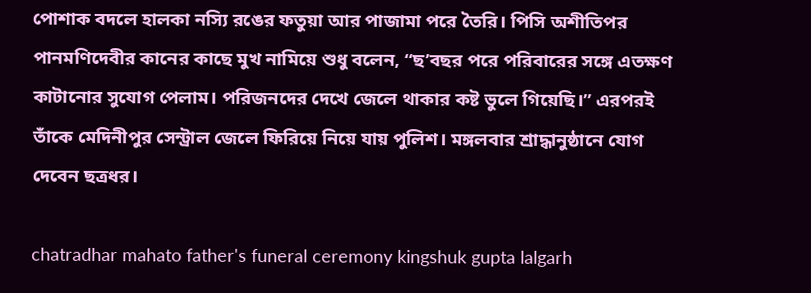পোশাক বদলে হালকা নস্যি রঙের ফতুয়া আর পাজামা পরে তৈরি। পিসি অশীতিপর পানমণিদেবীর কানের কাছে মুখ নামিয়ে শুধু বলেন, “ছ’বছর পরে পরিবারের সঙ্গে এতক্ষণ কাটানোর সুযোগ পেলাম। পরিজনদের দেখে জেলে থাকার কষ্ট ভুলে গিয়েছি।” এরপরই তাঁকে মেদিনীপুর সেন্ট্রাল জেলে ফিরিয়ে নিয়ে যায় পুলিশ। মঙ্গলবার শ্রাদ্ধানুষ্ঠানে যোগ দেবেন ছত্রধর।

chatradhar mahato father's funeral ceremony kingshuk gupta lalgarh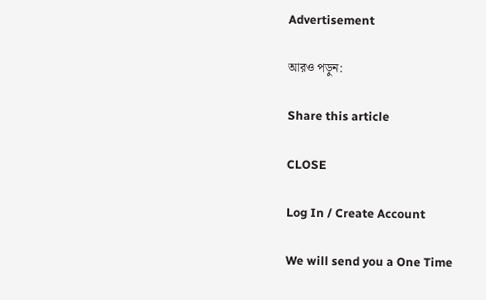Advertisement

আরও পড়ুন:

Share this article

CLOSE

Log In / Create Account

We will send you a One Time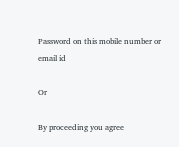Password on this mobile number or email id

Or

By proceeding you agree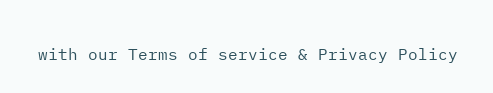with our Terms of service & Privacy Policy